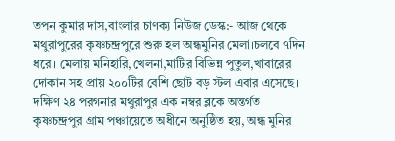তপন কুমার দাস,বাংলার চাণক্য নিউজ ডেস্ক:- আজ থেকে মথুরাপুরের কৃষ্ণচন্দ্রপুরে শুরু হল অন্ধমুনির মেলা।চলবে ৭দিন ধরে। মেলায় মনিহারি,খেলনা,মাটির বিভিন্ন পুতুল,খাবারের দোকান সহ প্রায় ২০০টির বেশি ছোট বড় স্টল এবার এসেছে।
দক্ষিণ ২৪ পরগনার মথুরাপুর এক নম্বর ব্লকে অন্তর্গত কৃষ্ণচন্দ্রপুর গ্রাম পঞ্চায়েতে অধীনে অনুষ্ঠিত হয়, অন্ধ মুনির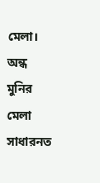মেলা। অন্ধ মুনির মেলা সাধারনত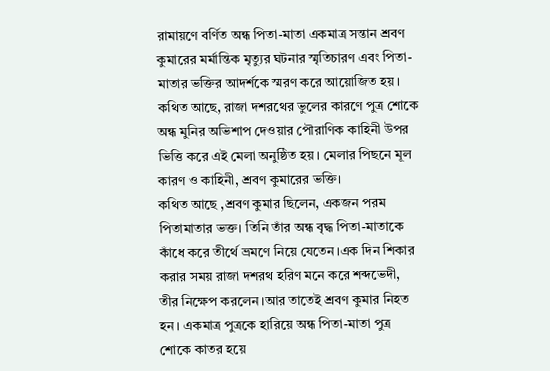রামায়ণে বর্ণিত অন্ধ পিতা-মাতা একমাত্র সন্তান শ্রবণ কুমারের মর্মান্তিক মৃত্যুর ঘটনার স্মৃতিচারণ এবং পিতা-মাতার ভক্তির আদর্শকে স্মরণ করে আয়োজিত হয়। কথিত আছে, রাজা দশরথের ভুলের কারণে পুত্র শোকে অন্ধ মুনির অভিশাপ দেওয়ার পৌরাণিক কাহিনী উপর ভিত্তি করে এই মেলা অনুষ্ঠিত হয়। মেলার পিছনে মূল কারণ ও কাহিনী, শ্রবণ কুমারের ভক্তি।
কথিত আছে ,শ্রবণ কুমার ছিলেন, একজন পরম পিতামাতার ভক্ত। তিনি তাঁর অন্ধ বৃদ্ধ পিতা-মাতাকে কাঁধে করে তীর্থে ভ্রমণে নিয়ে যেতেন।এক দিন শিকার করার সময় রাজা দশরথ হরিণ মনে করে শব্দভেদী, তীর নিক্ষেপ করলেন।আর তাতেই শ্রবণ কুমার নিহত হন। একমাত্র পুত্রকে হারিয়ে অন্ধ পিতা-মাতা পুত্র শোকে কাতর হয়ে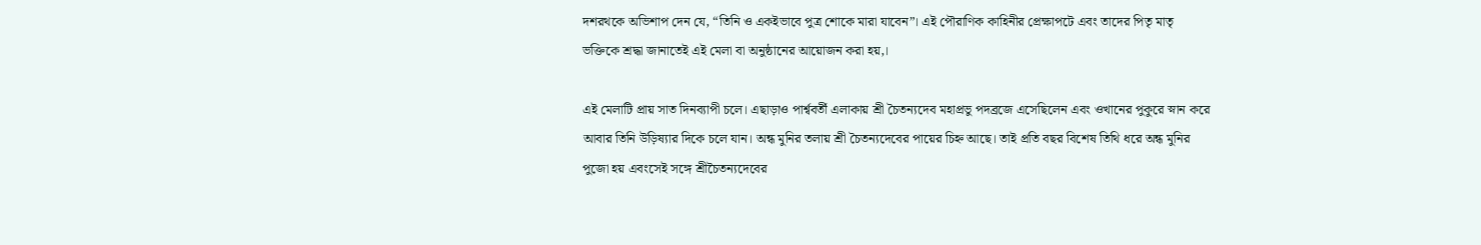দশরথকে অভিশাপ দেন যে, “তিনি ও একইভাবে পুত্র শোকে মারা যাবেন”। এই পৌরাণিক কাহিনীর প্রেক্ষাপটে এবং তাদের পিতৃ মাতৃ ভক্তিকে শ্রদ্ধা জানাতেই এই মেলা বা অনুষ্ঠানের আয়োজন করা হয়,।

এই মেলাটি প্রায় সাত দিনব্যাপী চলে। এছাড়াও পার্শ্ববর্তী এলাকায় শ্রী চৈতন্যদেব মহাপ্রভু পদব্রজে এসেছিলেন এবং ওখানের পুকুরে স্নান করে আবার তিনি উড়িষ্যার দিকে চলে যান। অন্ধ মুনির তলায় শ্রী চৈতন্যদেবের পায়ের চিহ্ন আছে। তাই প্রতি বছর বিশেষ তিথি ধরে অন্ধ মুনির পুজো হয় এবংসেই সঙ্গে শ্রীচৈতন্যদেবের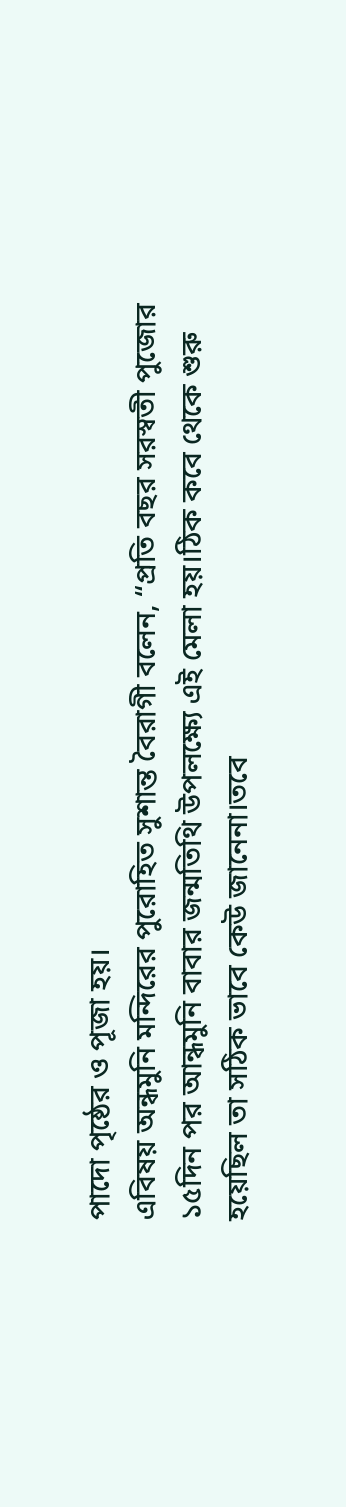পাদো পৃষ্ঠের ও পূজা হয়।
এবিষয় অন্ধমুনি মন্দিরের পুরোহিত সুশান্ত বৈরাগী বলেন, “প্রতি বছর সরস্বতী পুজোর ১৫দিন পর আন্ধমুনি বাবার জন্মতিথি উপলক্ষ্যে এই মেলা হয়।ঠিক কবে থেকে শুরু হয়েছিল তা সঠিক ভাবে কেউ জানেনা।তবে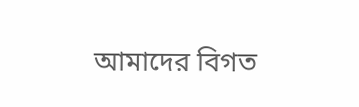আমাদের বিগত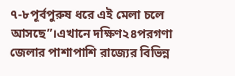৭-৮পূর্বপুরুষ ধরে এই মেলা চলে আসছে”।এখানে দক্ষিণ২৪পরগণা জেলার পাশাপাশি রাজ্যের বিভিন্ন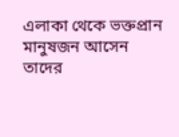এলাকা থেকে ভক্তপ্রান মানুষজন আসেন তাদের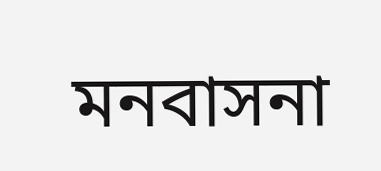মনবাসনা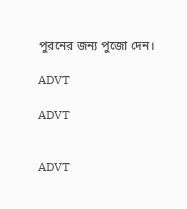পুরনের জন্য পুজো দেন।

ADVT

ADVT


ADVT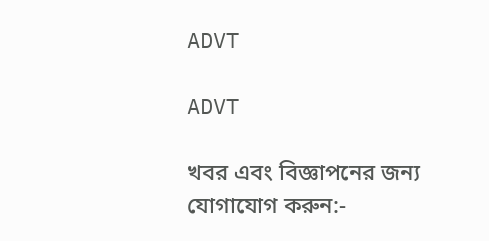ADVT

ADVT

খবর এবং বিজ্ঞাপনের জন্য যোগাযোগ করুন:-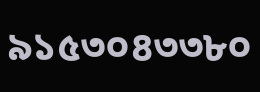৯১৫৩০৪৩৩৮০